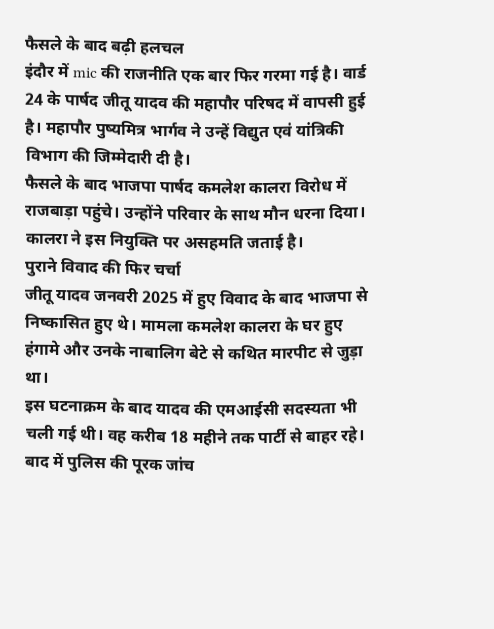फैसले के बाद बढ़ी हलचल
इंदौर में mic की राजनीति एक बार फिर गरमा गई है। वार्ड 24 के पार्षद जीतू यादव की महापौर परिषद में वापसी हुई है। महापौर पुष्यमित्र भार्गव ने उन्हें विद्युत एवं यांत्रिकी विभाग की जिम्मेदारी दी है।
फैसले के बाद भाजपा पार्षद कमलेश कालरा विरोध में राजबाड़ा पहुंचे। उन्होंने परिवार के साथ मौन धरना दिया। कालरा ने इस नियुक्ति पर असहमति जताई है।
पुराने विवाद की फिर चर्चा
जीतू यादव जनवरी 2025 में हुए विवाद के बाद भाजपा से निष्कासित हुए थे। मामला कमलेश कालरा के घर हुए हंगामे और उनके नाबालिग बेटे से कथित मारपीट से जुड़ा था।
इस घटनाक्रम के बाद यादव की एमआईसी सदस्यता भी चली गई थी। वह करीब 18 महीने तक पार्टी से बाहर रहे। बाद में पुलिस की पूरक जांच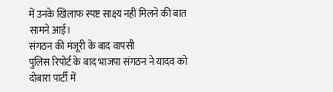में उनके खिलाफ स्पष्ट साक्ष्य नहीं मिलने की बात सामने आई।
संगठन की मंजूरी के बाद वापसी
पुलिस रिपोर्ट के बाद भाजपा संगठन ने यादव को दोबारा पार्टी में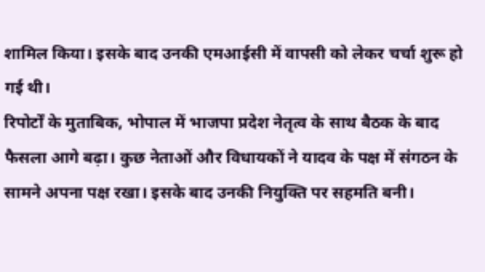शामिल किया। इसके बाद उनकी एमआईसी में वापसी को लेकर चर्चा शुरू हो गई थी।
रिपोर्टों के मुताबिक, भोपाल में भाजपा प्रदेश नेतृत्व के साथ बैठक के बाद फैसला आगे बढ़ा। कुछ नेताओं और विधायकों ने यादव के पक्ष में संगठन के सामने अपना पक्ष रखा। इसके बाद उनकी नियुक्ति पर सहमति बनी।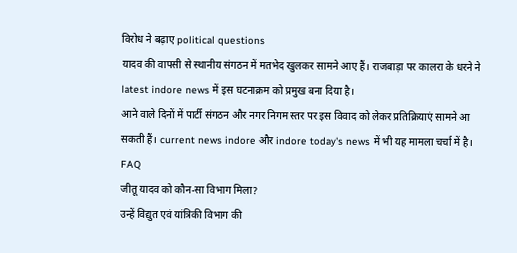विरोध ने बढ़ाए political questions
यादव की वापसी से स्थानीय संगठन में मतभेद खुलकर सामने आए हैं। राजबाड़ा पर कालरा के धरने ने latest indore news में इस घटनाक्रम को प्रमुख बना दिया है।
आने वाले दिनों में पार्टी संगठन और नगर निगम स्तर पर इस विवाद को लेकर प्रतिक्रियाएं सामने आ सकती हैं। current news indore और indore today's news में भी यह मामला चर्चा में है।
FAQ
जीतू यादव को कौन-सा विभाग मिला?
उन्हें विद्युत एवं यांत्रिकी विभाग की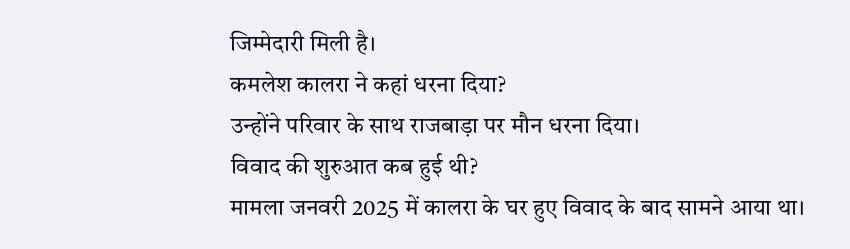जिम्मेदारी मिली है।
कमलेश कालरा ने कहां धरना दिया?
उन्होंने परिवार के साथ राजबाड़ा पर मौन धरना दिया।
विवाद की शुरुआत कब हुई थी?
मामला जनवरी 2025 में कालरा के घर हुए विवाद के बाद सामने आया था।